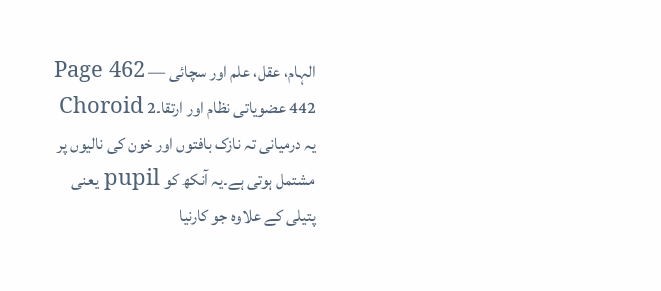الہام، عقل، علم اور سچائی — Page 462
442 عضویاتی نظام اور ارتقا۔2 Choroid یہ درمیانی تہ نازک بافتوں اور خون کی نالیوں پر مشتمل ہوتی ہے۔یہ آنکھ کو pupil یعنی پتیلی کے علاوہ جو کارنیا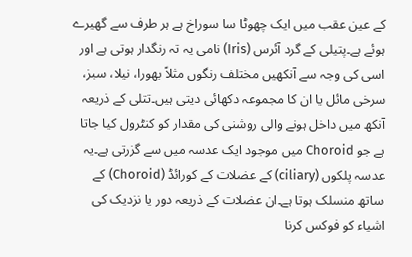کے عین عقب میں ایک چھوٹا سا سوراخ ہے ہر طرف سے گھیرے ہوئے ہے۔پتیلی کے گرد آئرس (Iris) نامی یہ تہ رنگدار ہوتی ہے اور اسی کی وجہ سے آنکھیں مختلف رنگوں مثلاً بھورا، نیلا، سبز، سرخی مائل یا ان کا مجموعہ دکھائی دیتی ہیں۔تتلی کے ذریعہ آنکھ میں داخل ہونے والی روشنی کی مقدار کو کنٹرول کیا جاتا ہے جو Choroid میں موجود ایک عدسہ میں سے گزرتی ہے۔یہ عدسہ پلکوں (ciliary) کے عضلات کے کورائڈ (Choroid) کے ساتھ منسلک ہوتا ہے۔ان عضلات کے ذریعہ دور یا نزدیک کی اشیاء کو فوکس کرنا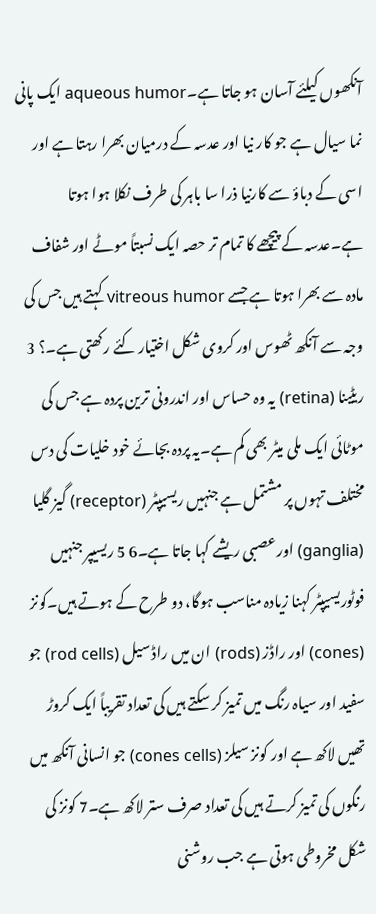آنکھوں کیلئے آسان ہو جاتا ہے۔aqueous humor ایک پانی نما سیال ہے جو کار نیا اور عدسہ کے درمیان بھرا رہتا ہے اور اسی کے دباؤ سے کارنیا ذرا سا باہر کی طرف نکلا ہوا ہوتا ہے۔عدسہ کے پیچھے کا تمام تر حصہ ایک نسبتاً موٹے اور شفاف مادہ سے بھرا ہوتا ہے جسے vitreous humor کہتے ہیں جس کی وجہ سے آنکھ ٹھوس اور کروی شکل اختیار کئے رکھتی ہے۔؟ 3 ریٹینا (retina) یہ وہ حساس اور اندرونی ترین پردہ ہے جس کی موٹائی ایک ملی میٹر بھی کم ہے۔یہ پردہ بجائے خود خلیات کی دس مختلف تہوں پر مشتمل ہے جنہیں ریسیپٹر (receptor) گیز گلیا (ganglia) اور عصبی ریشے کہا جاتا ہے۔6 5 ریسیپر جنہیں فوٹوریسیپٹر کہنا زیادہ مناسب ہوگا، دو طرح کے ہوتے ہیں۔کونز (cones) اور راڈز (rods) ان میں راڈ سیل (rod cells) جو سفید اور سیاہ رنگ میں تمیز کر سکتے ہیں کی تعداد تقریباً ایک کروڑ تھیں لاکھ ہے اور کونز سیلز (cones cells) جو انسانی آنکھ میں رنگوں کی تمیز کرتے ہیں کی تعداد صرف ستر لاکھ ہے۔7 کونز کی شکل مخروطی ہوتی ہے جب روشنی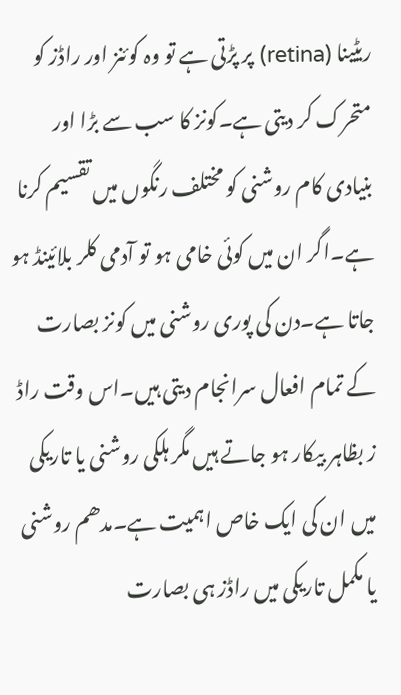ریٹینا (retina) پر پڑتی ہے تو وہ کوئنز اور راڈز کو متحرک کر دیتی ہے۔کونز کا سب سے بڑا اور بنیادی کام روشنی کو مختلف رنگوں میں تقسیم کرنا ہے۔اگر ان میں کوئی خامی ہو تو آدمی کلر بلائینڈ ہو جاتا ہے۔دن کی پوری روشنی میں کونز بصارت کے تمام افعال سرانجام دیتی ہیں۔اس وقت راڈ ز بظاہر بیکار ہو جاتے ہیں مگر ہلکی روشنی یا تاریکی میں ان کی ایک خاص اہمیت ہے۔مدھم روشنی یا مکمل تاریکی میں راڈز ہی بصارت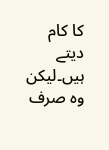کا کام دیتے ہیں۔لیکن وہ صرف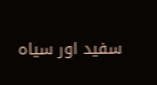سفید اور سیاہ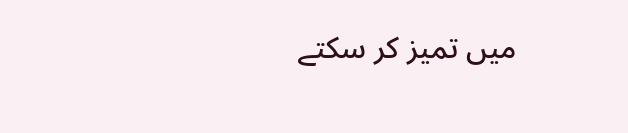میں تمیز کر سکتے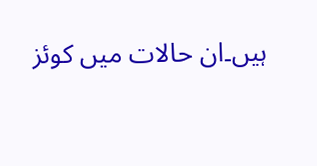ہیں۔ان حالات میں کوئز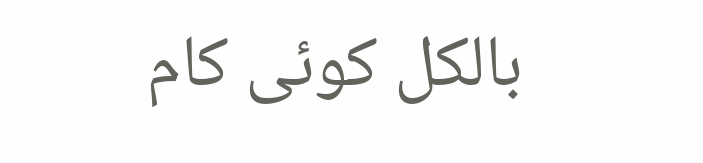بالکل کوئی کام